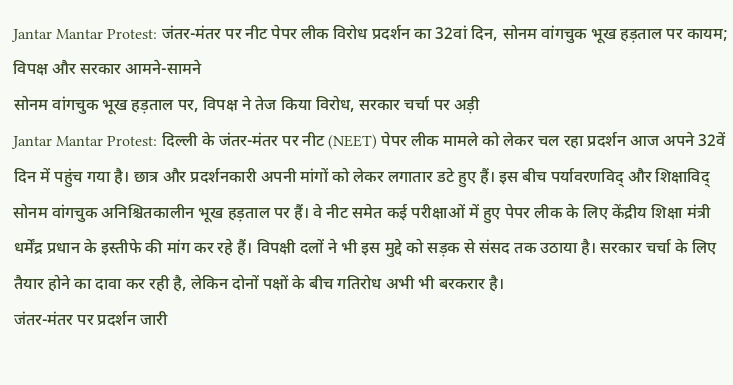Jantar Mantar Protest: जंतर-मंतर पर नीट पेपर लीक विरोध प्रदर्शन का 32वां दिन, सोनम वांगचुक भूख हड़ताल पर कायम; विपक्ष और सरकार आमने-सामने
सोनम वांगचुक भूख हड़ताल पर, विपक्ष ने तेज किया विरोध, सरकार चर्चा पर अड़ी
Jantar Mantar Protest: दिल्ली के जंतर-मंतर पर नीट (NEET) पेपर लीक मामले को लेकर चल रहा प्रदर्शन आज अपने 32वें दिन में पहुंच गया है। छात्र और प्रदर्शनकारी अपनी मांगों को लेकर लगातार डटे हुए हैं। इस बीच पर्यावरणविद् और शिक्षाविद् सोनम वांगचुक अनिश्चितकालीन भूख हड़ताल पर हैं। वे नीट समेत कई परीक्षाओं में हुए पेपर लीक के लिए केंद्रीय शिक्षा मंत्री धर्मेंद्र प्रधान के इस्तीफे की मांग कर रहे हैं। विपक्षी दलों ने भी इस मुद्दे को सड़क से संसद तक उठाया है। सरकार चर्चा के लिए तैयार होने का दावा कर रही है, लेकिन दोनों पक्षों के बीच गतिरोध अभी भी बरकरार है।
जंतर-मंतर पर प्रदर्शन जारी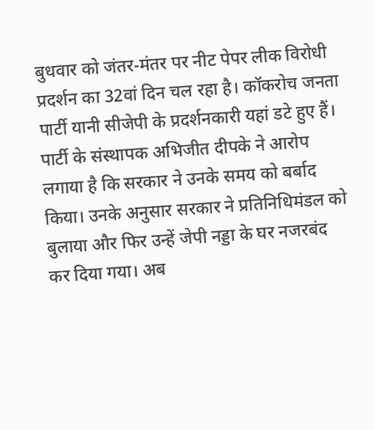बुधवार को जंतर-मंतर पर नीट पेपर लीक विरोधी प्रदर्शन का 32वां दिन चल रहा है। कॉकरोच जनता पार्टी यानी सीजेपी के प्रदर्शनकारी यहां डटे हुए हैं। पार्टी के संस्थापक अभिजीत दीपके ने आरोप लगाया है कि सरकार ने उनके समय को बर्बाद किया। उनके अनुसार सरकार ने प्रतिनिधिमंडल को बुलाया और फिर उन्हें जेपी नड्डा के घर नजरबंद कर दिया गया। अब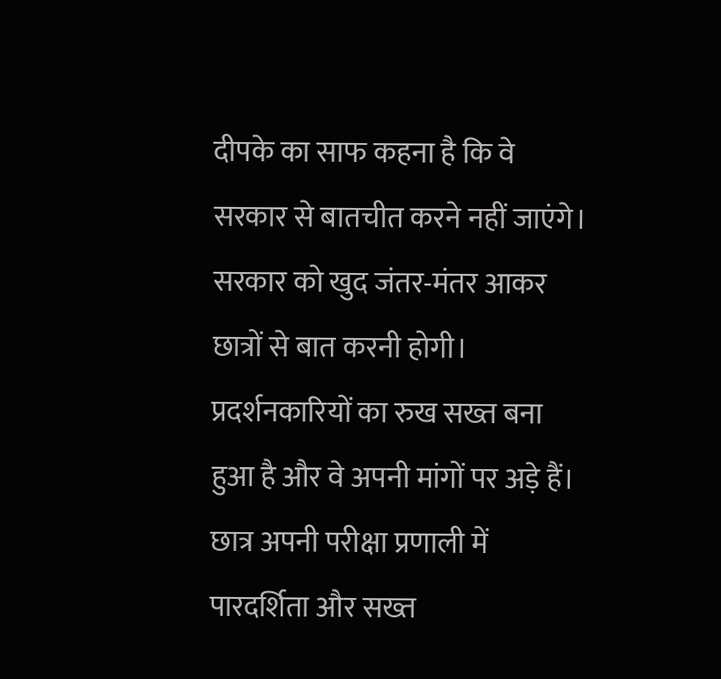दीपके का साफ कहना है कि वे सरकार से बातचीत करने नहीं जाएंगे। सरकार को खुद जंतर-मंतर आकर छात्रों से बात करनी होगी। प्रदर्शनकारियों का रुख सख्त बना हुआ है और वे अपनी मांगों पर अड़े हैं।
छात्र अपनी परीक्षा प्रणाली में पारदर्शिता और सख्त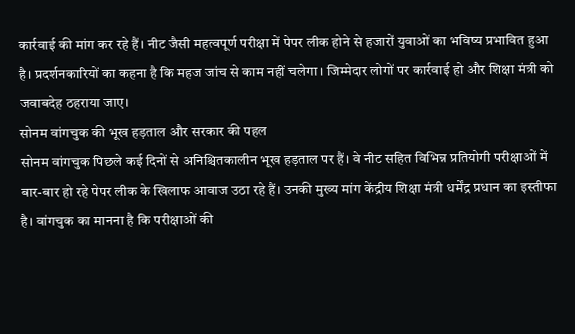कार्रवाई की मांग कर रहे हैं। नीट जैसी महत्वपूर्ण परीक्षा में पेपर लीक होने से हजारों युवाओं का भविष्य प्रभावित हुआ है। प्रदर्शनकारियों का कहना है कि महज जांच से काम नहीं चलेगा। जिम्मेदार लोगों पर कार्रवाई हो और शिक्षा मंत्री को जवाबदेह ठहराया जाए।
सोनम वांगचुक की भूख हड़ताल और सरकार की पहल
सोनम वांगचुक पिछले कई दिनों से अनिश्चितकालीन भूख हड़ताल पर हैं। वे नीट सहित विभिन्न प्रतियोगी परीक्षाओं में बार-बार हो रहे पेपर लीक के खिलाफ आवाज उठा रहे हैं। उनकी मुख्य मांग केंद्रीय शिक्षा मंत्री धर्मेंद्र प्रधान का इस्तीफा है। वांगचुक का मानना है कि परीक्षाओं की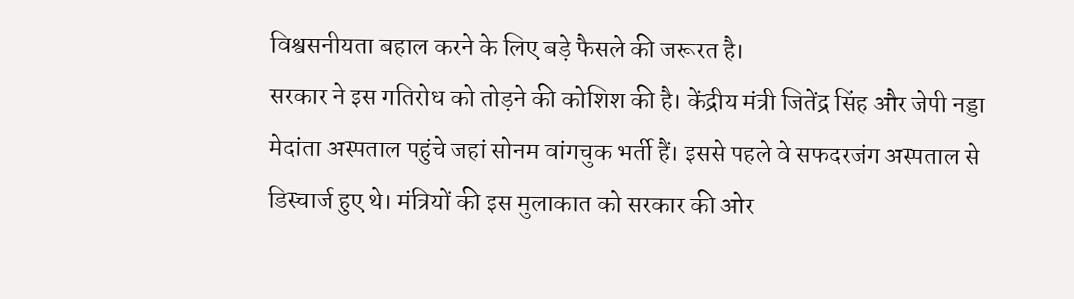विश्वसनीयता बहाल करने के लिए बड़े फैसले की जरूरत है।
सरकार ने इस गतिरोध को तोड़ने की कोशिश की है। केंद्रीय मंत्री जितेंद्र सिंह और जेपी नड्डा मेदांता अस्पताल पहुंचे जहां सोनम वांगचुक भर्ती हैं। इससे पहले वे सफदरजंग अस्पताल से डिस्चार्ज हुए थे। मंत्रियों की इस मुलाकात को सरकार की ओर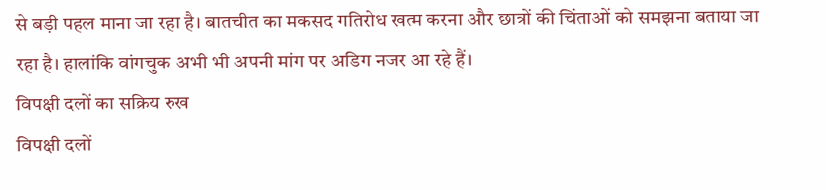से बड़ी पहल माना जा रहा है। बातचीत का मकसद गतिरोध खत्म करना और छात्रों की चिंताओं को समझना बताया जा रहा है। हालांकि वांगचुक अभी भी अपनी मांग पर अडिग नजर आ रहे हैं।
विपक्षी दलों का सक्रिय रुख
विपक्षी दलों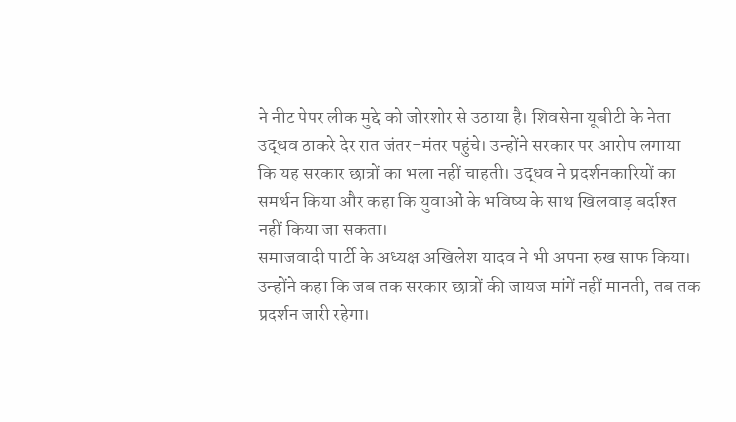ने नीट पेपर लीक मुद्दे को जोरशोर से उठाया है। शिवसेना यूबीटी के नेता उद्धव ठाकरे देर रात जंतर-मंतर पहुंचे। उन्होंने सरकार पर आरोप लगाया कि यह सरकार छात्रों का भला नहीं चाहती। उद्धव ने प्रदर्शनकारियों का समर्थन किया और कहा कि युवाओं के भविष्य के साथ खिलवाड़ बर्दाश्त नहीं किया जा सकता।
समाजवादी पार्टी के अध्यक्ष अखिलेश यादव ने भी अपना रुख साफ किया। उन्होंने कहा कि जब तक सरकार छात्रों की जायज मांगें नहीं मानती, तब तक प्रदर्शन जारी रहेगा।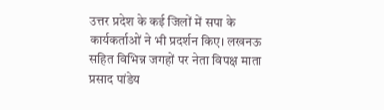उत्तर प्रदेश के कई जिलों में सपा के कार्यकर्ताओं ने भी प्रदर्शन किए। लखनऊ सहित विभिन्न जगहों पर नेता विपक्ष माता प्रसाद पांडेय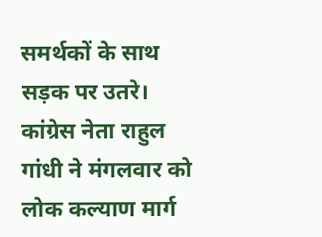समर्थकों के साथ सड़क पर उतरे।
कांग्रेस नेता राहुल गांधी ने मंगलवार को लोक कल्याण मार्ग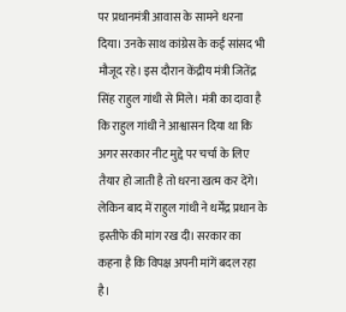पर प्रधानमंत्री आवास के सामने धरना दिया। उनके साथ कांग्रेस के कई सांसद भी मौजूद रहे। इस दौरान केंद्रीय मंत्री जितेंद्र सिंह राहुल गांधी से मिले। मंत्री का दावा है कि राहुल गांधी ने आश्वासन दिया था कि अगर सरकार नीट मुद्दे पर चर्चा के लिए तैयार हो जाती है तो धरना खत्म कर देंगे। लेकिन बाद में राहुल गांधी ने धर्मेंद्र प्रधान के इस्तीफे की मांग रख दी। सरकार का कहना है कि विपक्ष अपनी मांगें बदल रहा है।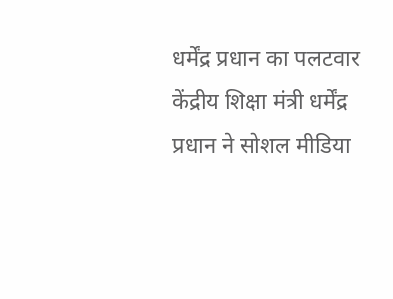धर्मेंद्र प्रधान का पलटवार
केंद्रीय शिक्षा मंत्री धर्मेंद्र प्रधान ने सोशल मीडिया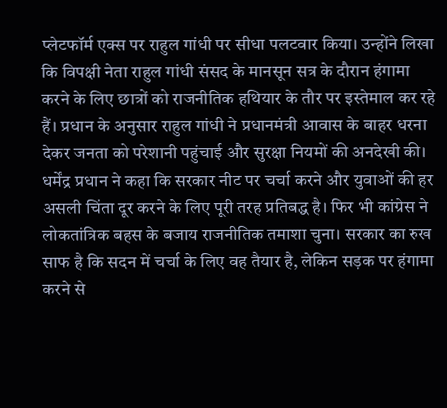प्लेटफॉर्म एक्स पर राहुल गांधी पर सीधा पलटवार किया। उन्होंने लिखा कि विपक्षी नेता राहुल गांधी संसद के मानसून सत्र के दौरान हंगामा करने के लिए छात्रों को राजनीतिक हथियार के तौर पर इस्तेमाल कर रहे हैं। प्रधान के अनुसार राहुल गांधी ने प्रधानमंत्री आवास के बाहर धरना देकर जनता को परेशानी पहुंचाई और सुरक्षा नियमों की अनदेखी की।
धर्मेंद्र प्रधान ने कहा कि सरकार नीट पर चर्चा करने और युवाओं की हर असली चिंता दूर करने के लिए पूरी तरह प्रतिबद्ध है। फिर भी कांग्रेस ने लोकतांत्रिक बहस के बजाय राजनीतिक तमाशा चुना। सरकार का रुख साफ है कि सदन में चर्चा के लिए वह तैयार है, लेकिन सड़क पर हंगामा करने से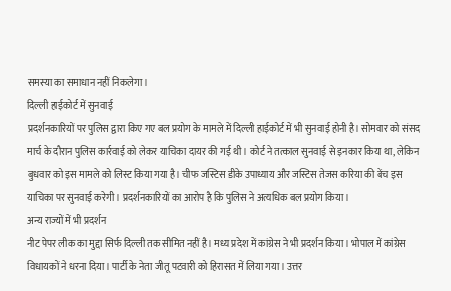समस्या का समाधान नहीं निकलेगा।
दिल्ली हाईकोर्ट में सुनवाई
प्रदर्शनकारियों पर पुलिस द्वारा किए गए बल प्रयोग के मामले में दिल्ली हाईकोर्ट में भी सुनवाई होनी है। सोमवार को संसद मार्च के दौरान पुलिस कार्रवाई को लेकर याचिका दायर की गई थी। कोर्ट ने तत्काल सुनवाई से इनकार किया था, लेकिन बुधवार को इस मामले को लिस्ट किया गया है। चीफ जस्टिस डीके उपाध्याय और जस्टिस तेजस करिया की बेंच इस याचिका पर सुनवाई करेगी। प्रदर्शनकारियों का आरोप है कि पुलिस ने अत्यधिक बल प्रयोग किया।
अन्य राज्यों में भी प्रदर्शन
नीट पेपर लीक का मुद्दा सिर्फ दिल्ली तक सीमित नहीं है। मध्य प्रदेश में कांग्रेस ने भी प्रदर्शन किया। भोपाल में कांग्रेस विधायकों ने धरना दिया। पार्टी के नेता जीतू पटवारी को हिरासत में लिया गया। उत्तर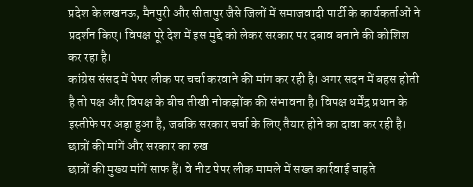प्रदेश के लखनऊ, मैनपुरी और सीतापुर जैसे जिलों में समाजवादी पार्टी के कार्यकर्ताओं ने प्रदर्शन किए। विपक्ष पूरे देश में इस मुद्दे को लेकर सरकार पर दबाव बनाने की कोशिश कर रहा है।
कांग्रेस संसद में पेपर लीक पर चर्चा करवाने की मांग कर रही है। अगर सदन में बहस होती है तो पक्ष और विपक्ष के बीच तीखी नोकझोंक की संभावना है। विपक्ष धर्मेंद्र प्रधान के इस्तीफे पर अड़ा हुआ है, जबकि सरकार चर्चा के लिए तैयार होने का दावा कर रही है।
छात्रों की मांगें और सरकार का रुख
छात्रों की मुख्य मांगें साफ हैं। वे नीट पेपर लीक मामले में सख्त कार्रवाई चाहते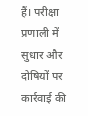हैं। परीक्षा प्रणाली में सुधार और दोषियों पर कार्रवाई की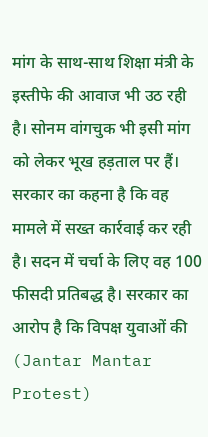मांग के साथ-साथ शिक्षा मंत्री के इस्तीफे की आवाज भी उठ रही है। सोनम वांगचुक भी इसी मांग को लेकर भूख हड़ताल पर हैं।
सरकार का कहना है कि वह मामले में सख्त कार्रवाई कर रही है। सदन में चर्चा के लिए वह 100 फीसदी प्रतिबद्ध है। सरकार का आरोप है कि विपक्ष युवाओं की (Jantar Mantar Protest)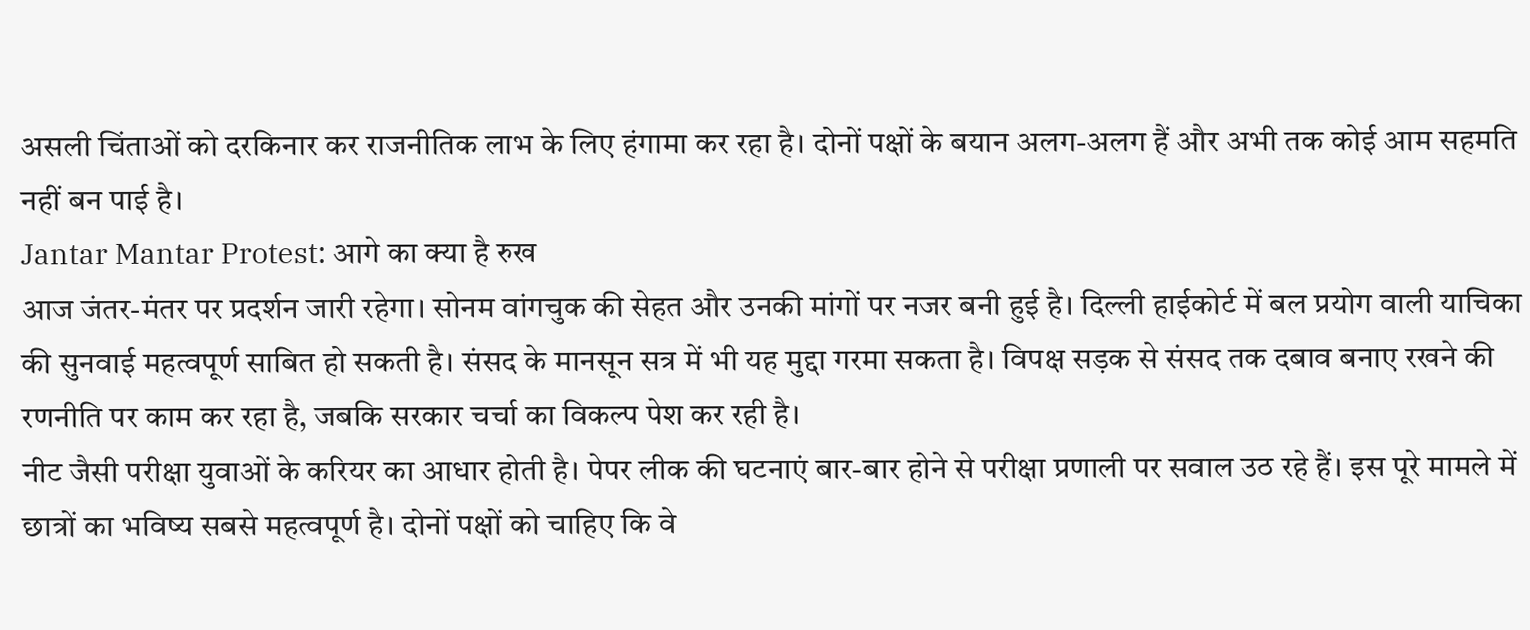असली चिंताओं को दरकिनार कर राजनीतिक लाभ के लिए हंगामा कर रहा है। दोनों पक्षों के बयान अलग-अलग हैं और अभी तक कोई आम सहमति नहीं बन पाई है।
Jantar Mantar Protest: आगे का क्या है रुख
आज जंतर-मंतर पर प्रदर्शन जारी रहेगा। सोनम वांगचुक की सेहत और उनकी मांगों पर नजर बनी हुई है। दिल्ली हाईकोर्ट में बल प्रयोग वाली याचिका की सुनवाई महत्वपूर्ण साबित हो सकती है। संसद के मानसून सत्र में भी यह मुद्दा गरमा सकता है। विपक्ष सड़क से संसद तक दबाव बनाए रखने की रणनीति पर काम कर रहा है, जबकि सरकार चर्चा का विकल्प पेश कर रही है।
नीट जैसी परीक्षा युवाओं के करियर का आधार होती है। पेपर लीक की घटनाएं बार-बार होने से परीक्षा प्रणाली पर सवाल उठ रहे हैं। इस पूरे मामले में छात्रों का भविष्य सबसे महत्वपूर्ण है। दोनों पक्षों को चाहिए कि वे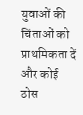युवाओं की चिंताओं को प्राथमिकता दें और कोई ठोस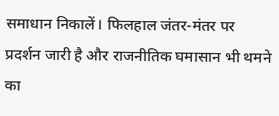समाधान निकालें। फिलहाल जंतर-मंतर पर प्रदर्शन जारी है और राजनीतिक घमासान भी थमने का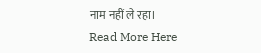नाम नहीं ले रहा।
Read More Here